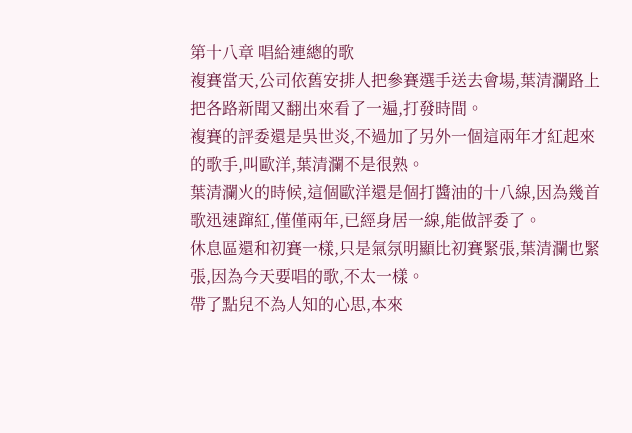第十八章 唱給連總的歌
複賽當天,公司依舊安排人把參賽選手送去會場,葉清瀾路上把各路新聞又翻出來看了一遍,打發時間。
複賽的評委還是吳世炎,不過加了另外一個這兩年才紅起來的歌手,叫歐洋,葉清瀾不是很熟。
葉清瀾火的時候,這個歐洋還是個打醬油的十八線,因為幾首歌迅速蹿紅,僅僅兩年,已經身居一線,能做評委了。
休息區還和初賽一樣,只是氣氛明顯比初賽緊張,葉清瀾也緊張,因為今天要唱的歌,不太一樣。
帶了點兒不為人知的心思,本來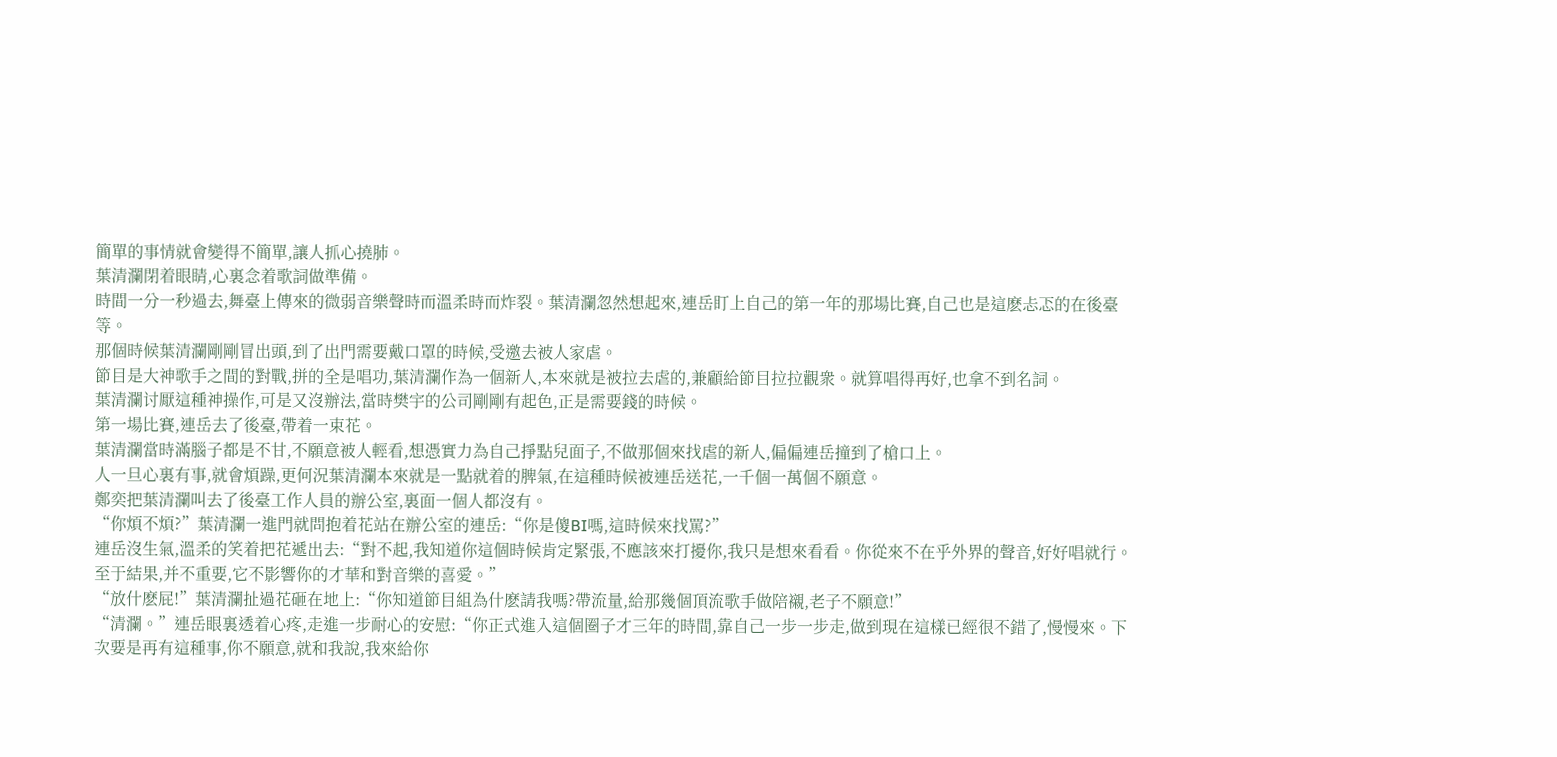簡單的事情就會變得不簡單,讓人抓心撓肺。
葉清瀾閉着眼睛,心裏念着歌詞做準備。
時間一分一秒過去,舞臺上傳來的微弱音樂聲時而溫柔時而炸裂。葉清瀾忽然想起來,連岳盯上自己的第一年的那場比賽,自己也是這麽忐忑的在後臺等。
那個時候葉清瀾剛剛冒出頭,到了出門需要戴口罩的時候,受邀去被人家虐。
節目是大神歌手之間的對戰,拼的全是唱功,葉清瀾作為一個新人,本來就是被拉去虐的,兼顧給節目拉拉觀衆。就算唱得再好,也拿不到名詞。
葉清瀾讨厭這種神操作,可是又沒辦法,當時樊宇的公司剛剛有起色,正是需要錢的時候。
第一場比賽,連岳去了後臺,帶着一束花。
葉清瀾當時滿腦子都是不甘,不願意被人輕看,想憑實力為自己掙點兒面子,不做那個來找虐的新人,偏偏連岳撞到了槍口上。
人一旦心裏有事,就會煩躁,更何況葉清瀾本來就是一點就着的脾氣,在這種時候被連岳送花,一千個一萬個不願意。
鄭奕把葉清瀾叫去了後臺工作人員的辦公室,裏面一個人都沒有。
“你煩不煩?”葉清瀾一進門就問抱着花站在辦公室的連岳:“你是傻BI嗎,這時候來找罵?”
連岳沒生氣,溫柔的笑着把花遞出去:“對不起,我知道你這個時候肯定緊張,不應該來打擾你,我只是想來看看。你從來不在乎外界的聲音,好好唱就行。至于結果,并不重要,它不影響你的才華和對音樂的喜愛。”
“放什麽屁!”葉清瀾扯過花砸在地上:“你知道節目組為什麽請我嗎?帶流量,給那幾個頂流歌手做陪襯,老子不願意!”
“清瀾。”連岳眼裏透着心疼,走進一步耐心的安慰:“你正式進入這個圈子才三年的時間,靠自己一步一步走,做到現在這樣已經很不錯了,慢慢來。下次要是再有這種事,你不願意,就和我說,我來給你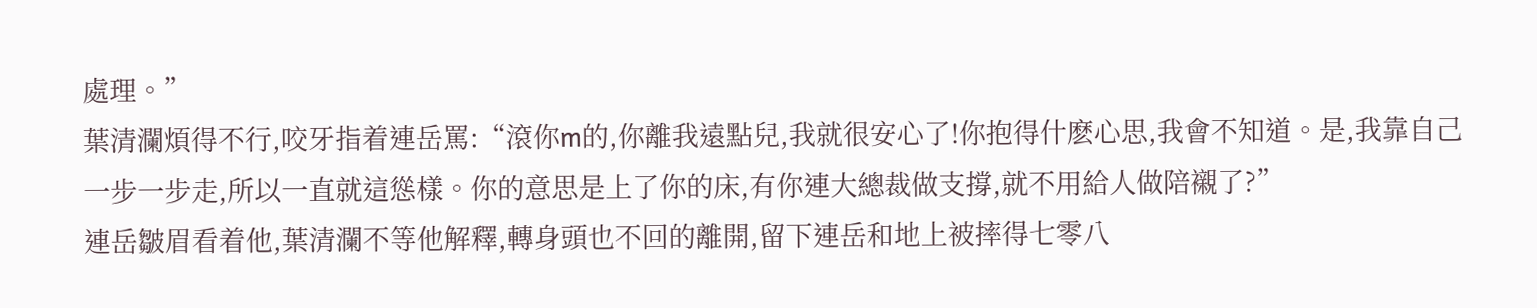處理。”
葉清瀾煩得不行,咬牙指着連岳罵:“滾你m的,你離我遠點兒,我就很安心了!你抱得什麽心思,我會不知道。是,我靠自己一步一步走,所以一直就這慫樣。你的意思是上了你的床,有你連大總裁做支撐,就不用給人做陪襯了?”
連岳皺眉看着他,葉清瀾不等他解釋,轉身頭也不回的離開,留下連岳和地上被摔得七零八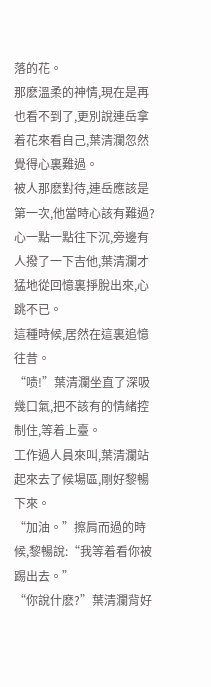落的花。
那麽溫柔的神情,現在是再也看不到了,更別說連岳拿着花來看自己,葉清瀾忽然覺得心裏難過。
被人那麽對待,連岳應該是第一次,他當時心該有難過?
心一點一點往下沉,旁邊有人撥了一下吉他,葉清瀾才猛地從回憶裏掙脫出來,心跳不已。
這種時候,居然在這裏追憶往昔。
“啧!”葉清瀾坐直了深吸幾口氣,把不該有的情緒控制住,等着上臺。
工作過人員來叫,葉清瀾站起來去了候場區,剛好黎暢下來。
“加油。”擦肩而過的時候,黎暢說:“我等着看你被踢出去。”
“你說什麽?”葉清瀾背好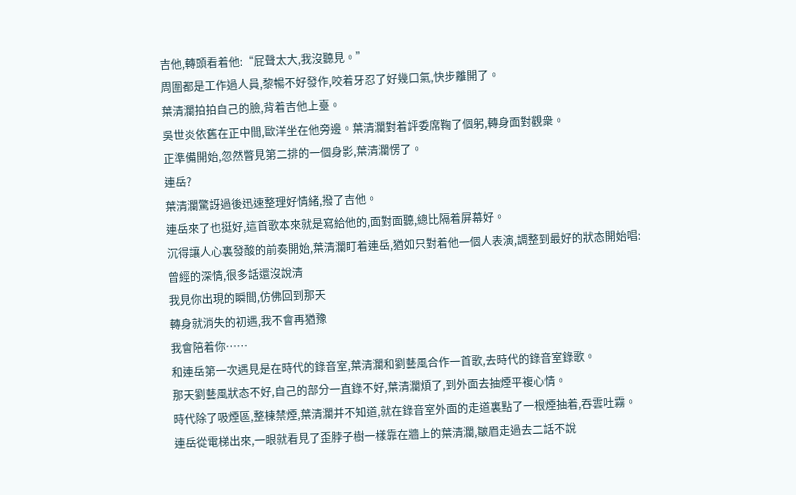吉他,轉頭看着他:“屁聲太大,我沒聽見。”
周圍都是工作過人員,黎暢不好發作,咬着牙忍了好幾口氣,快步離開了。
葉清瀾拍拍自己的臉,背着吉他上臺。
吳世炎依舊在正中間,歐洋坐在他旁邊。葉清瀾對着評委席鞠了個躬,轉身面對觀衆。
正準備開始,忽然瞥見第二排的一個身影,葉清瀾愣了。
連岳?
葉清瀾驚訝過後迅速整理好情緒,撥了吉他。
連岳來了也挺好,這首歌本來就是寫給他的,面對面聽,總比隔着屏幕好。
沉得讓人心裏發酸的前奏開始,葉清瀾盯着連岳,猶如只對着他一個人表演,調整到最好的狀态開始唱:
曾經的深情,很多話還沒說清
我見你出現的瞬間,仿佛回到那天
轉身就消失的初遇,我不會再猶豫
我會陪着你……
和連岳第一次遇見是在時代的錄音室,葉清瀾和劉藝風合作一首歌,去時代的錄音室錄歌。
那天劉藝風狀态不好,自己的部分一直錄不好,葉清瀾煩了,到外面去抽煙平複心情。
時代除了吸煙區,整棟禁煙,葉清瀾并不知道,就在錄音室外面的走道裏點了一根煙抽着,吞雲吐霧。
連岳從電梯出來,一眼就看見了歪脖子樹一樣靠在牆上的葉清瀾,皺眉走過去二話不說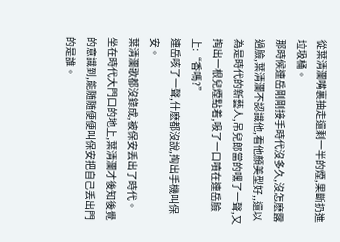從葉清瀾嘴裏抽走還剩一半的煙,果斷扔進垃圾桶。
那時候連岳剛剛接手時代沒多久,沒怎麽露過臉,葉清瀾不認識他,看他顏美型好,,還以為是時代的新藝人,吊兒郎當的嘿了一聲,又掏出一根兒煙點着,吸了一口噴在連岳臉上:“香嗎?”
連岳咳了一聲,什麽都沒說,掏出手機叫保安。
葉清瀾歌都沒錄成,被保安丢出了時代。
坐在時代大門口的地上,葉清瀾才後知後覺的意識到,能随随便便叫保安把自己丢出門的是誰。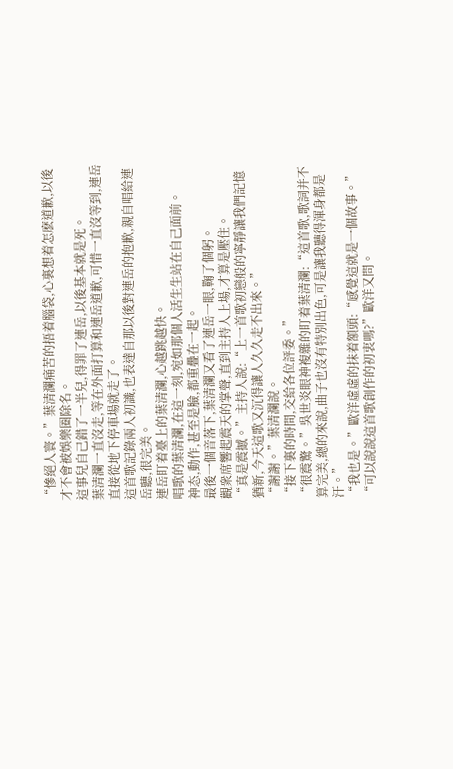“慘絕人寰。”葉清瀾痛苦的捂着腦袋,心裏想着怎麽道歉,以後才不會被娛樂圈除名。
這事兒自己錯了一半兒,得罪了連岳,以後基本就是死。
葉清瀾一直沒走,等在外面打算和連岳道歉,可惜一直沒等到,連岳直接從地下停車場就走了。
這首歌記錄兩人初識,也表達自那以後對連岳的抱歉,親自唱給連岳聽,很完美。
連岳盯着臺上的葉清瀾,心越跳越快。
唱歌的葉清瀾,在這一刻,宛如那個人活生生站在自己面前。
神态,動作,甚至是臉,都重疊在一起。
最後一個音落下,葉清瀾又看了連岳一眼,鞠了個躬。
觀衆席響起震天的掌聲,直到主持人上場,才算是壓住。
“真是震撼。”主持人說:“上一首歌初戀般的寧靜讓我們記憶猶新,今天這歌又沉得讓人久久走不出來。”
“謝謝。”葉清瀾說。
“接下裏的時間,交給各位評委。”
“很震驚。”吳世炎眼神複雜的盯着葉清瀾:“這首歌,歌詞并不算完美,總的來說,曲子也沒有特別出色,可是讓我聽得渾身都是汗。”
“我也是。”歐洋虛虛的抹着額頭:“感覺這就是一個故事。”
“可以說說這首歌創作的初衷嗎?”歐洋又問。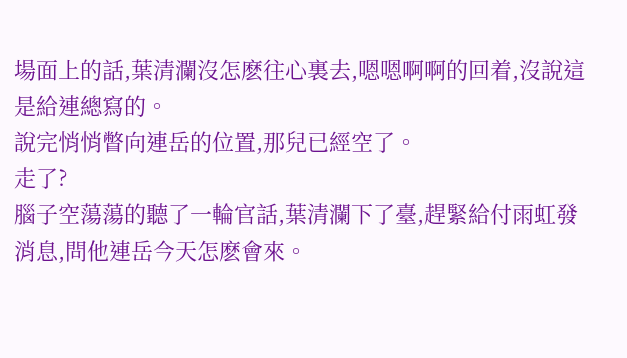場面上的話,葉清瀾沒怎麽往心裏去,嗯嗯啊啊的回着,沒說這是給連總寫的。
說完悄悄瞥向連岳的位置,那兒已經空了。
走了?
腦子空蕩蕩的聽了一輪官話,葉清瀾下了臺,趕緊給付雨虹發消息,問他連岳今天怎麽會來。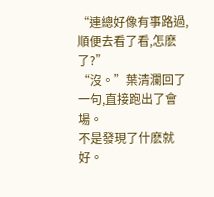“連總好像有事路過,順便去看了看,怎麽了?”
“沒。”葉清瀾回了一句,直接跑出了會場。
不是發現了什麽就好。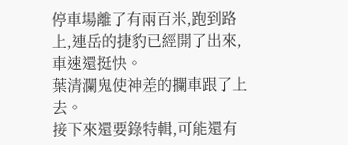停車場離了有兩百米,跑到路上,連岳的捷豹已經開了出來,車速還挺快。
葉清瀾鬼使神差的攔車跟了上去。
接下來還要錄特輯,可能還有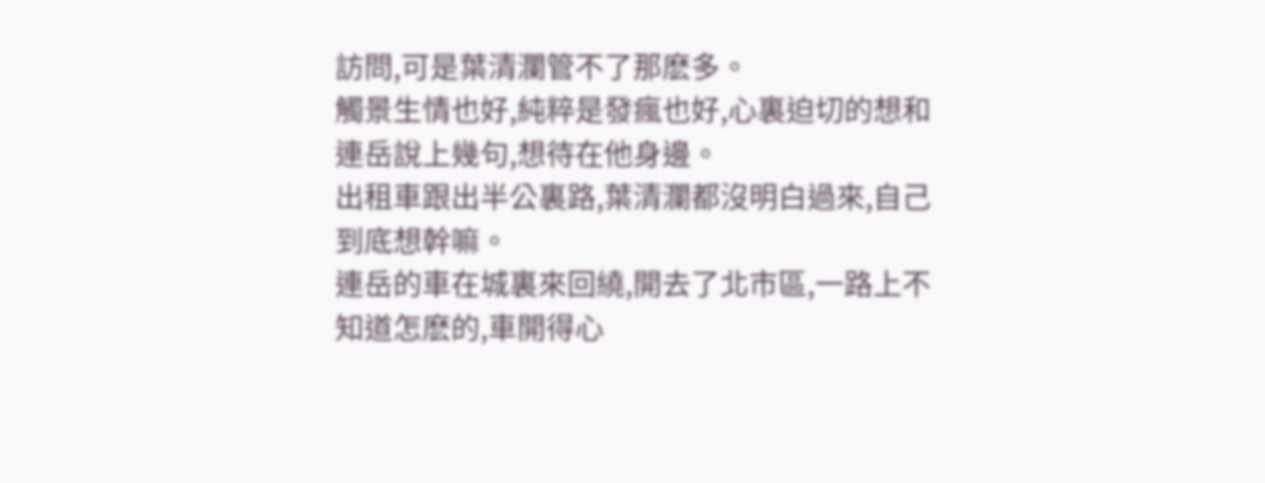訪問,可是葉清瀾管不了那麽多。
觸景生情也好,純粹是發瘋也好,心裏迫切的想和連岳說上幾句,想待在他身邊。
出租車跟出半公裏路,葉清瀾都沒明白過來,自己到底想幹嘛。
連岳的車在城裏來回繞,開去了北市區,一路上不知道怎麽的,車開得心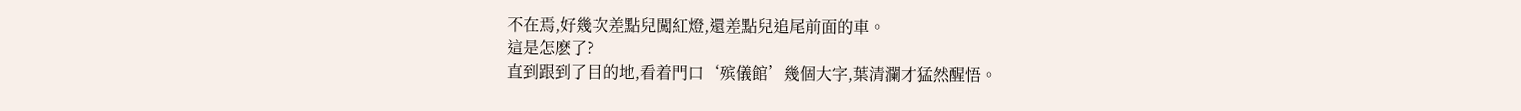不在焉,好幾次差點兒闖紅燈,還差點兒追尾前面的車。
這是怎麽了?
直到跟到了目的地,看着門口‘殡儀館’幾個大字,葉清瀾才猛然醒悟。